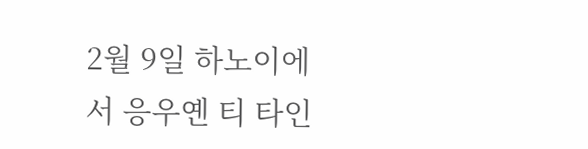2월 9일 하노이에서 응우옌 티 타인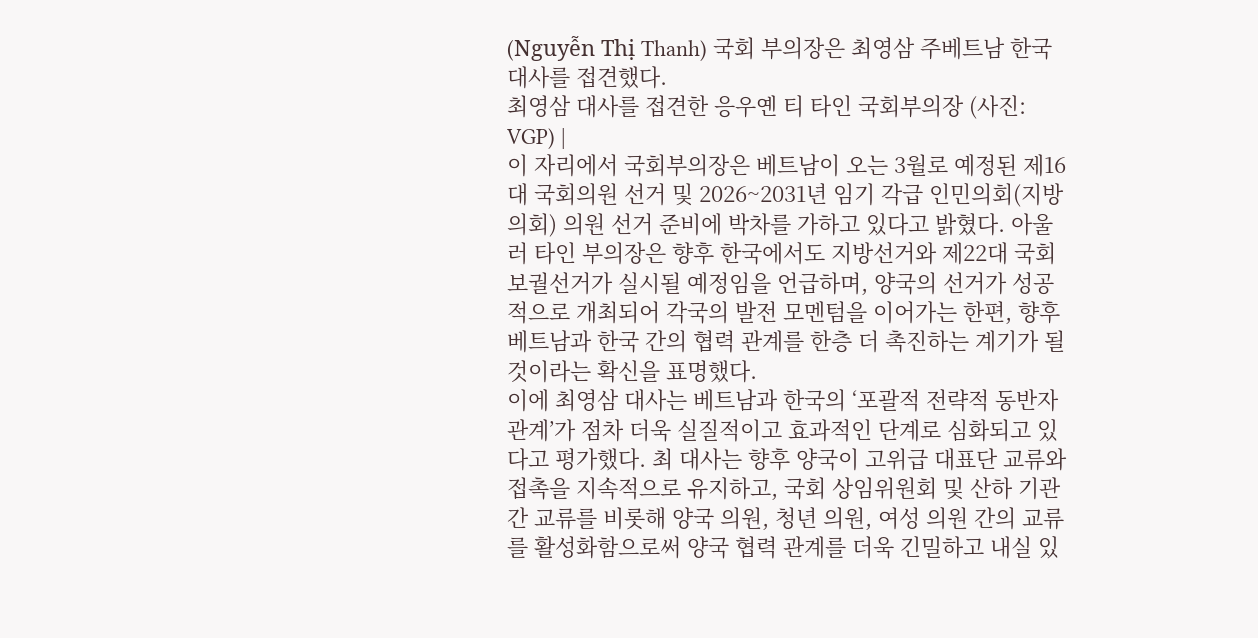(Nguyễn Thị Thanh) 국회 부의장은 최영삼 주베트남 한국대사를 접견했다.
최영삼 대사를 접견한 응우옌 티 타인 국회부의장 (사진: VGP) |
이 자리에서 국회부의장은 베트남이 오는 3월로 예정된 제16대 국회의원 선거 및 2026~2031년 임기 각급 인민의회(지방의회) 의원 선거 준비에 박차를 가하고 있다고 밝혔다. 아울러 타인 부의장은 향후 한국에서도 지방선거와 제22대 국회 보궐선거가 실시될 예정임을 언급하며, 양국의 선거가 성공적으로 개최되어 각국의 발전 모멘텀을 이어가는 한편, 향후 베트남과 한국 간의 협력 관계를 한층 더 촉진하는 계기가 될 것이라는 확신을 표명했다.
이에 최영삼 대사는 베트남과 한국의 ‘포괄적 전략적 동반자 관계’가 점차 더욱 실질적이고 효과적인 단계로 심화되고 있다고 평가했다. 최 대사는 향후 양국이 고위급 대표단 교류와 접촉을 지속적으로 유지하고, 국회 상임위원회 및 산하 기관 간 교류를 비롯해 양국 의원, 청년 의원, 여성 의원 간의 교류를 활성화함으로써 양국 협력 관계를 더욱 긴밀하고 내실 있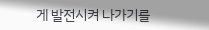게 발전시켜 나가기를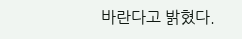바란다고 밝혔다.